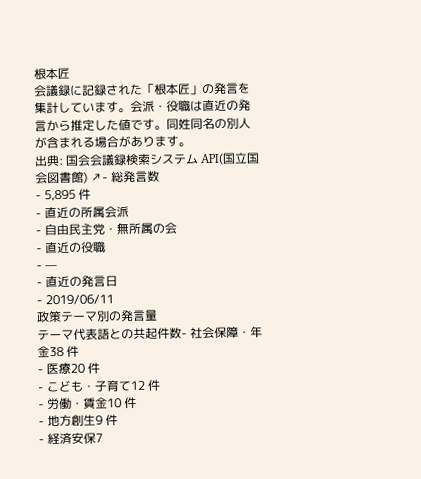根本匠
会議録に記録された「根本匠」の発言を集計しています。会派・役職は直近の発言から推定した値です。同姓同名の別人が含まれる場合があります。
出典: 国会会議録検索システム API(国立国会図書館) ↗- 総発言数
- 5,895 件
- 直近の所属会派
- 自由民主党・無所属の会
- 直近の役職
- —
- 直近の発言日
- 2019/06/11
政策テーマ別の発言量
テーマ代表語との共起件数- 社会保障・年金38 件
- 医療20 件
- こども・子育て12 件
- 労働・賃金10 件
- 地方創生9 件
- 経済安保7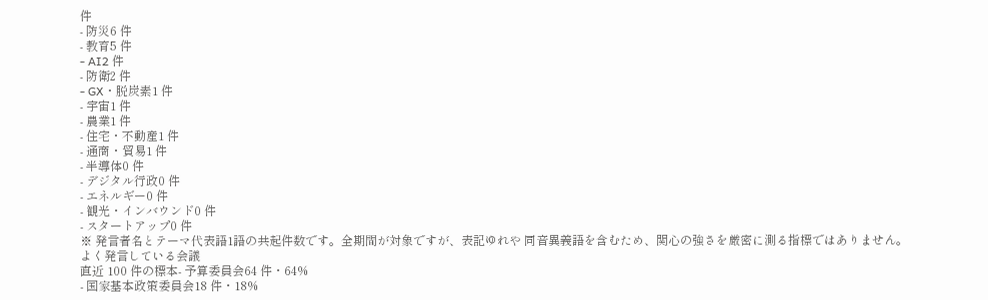件
- 防災6 件
- 教育5 件
- AI2 件
- 防衛2 件
- GX・脱炭素1 件
- 宇宙1 件
- 農業1 件
- 住宅・不動産1 件
- 通商・貿易1 件
- 半導体0 件
- デジタル行政0 件
- エネルギー0 件
- 観光・インバウンド0 件
- スタートアップ0 件
※ 発言者名とテーマ代表語1語の共起件数です。全期間が対象ですが、表記ゆれや 同音異義語を含むため、関心の強さを厳密に測る指標ではありません。
よく発言している会議
直近 100 件の標本- 予算委員会64 件・64%
- 国家基本政策委員会18 件・18%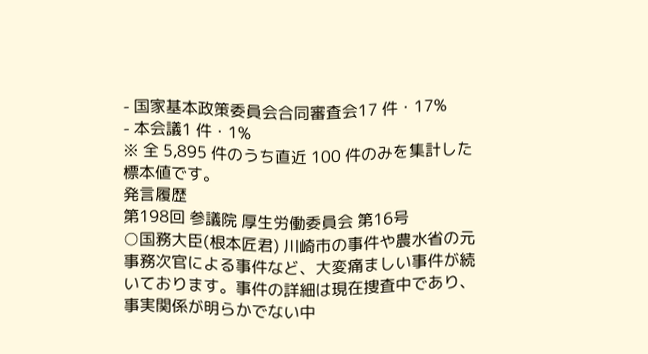- 国家基本政策委員会合同審査会17 件・17%
- 本会議1 件・1%
※ 全 5,895 件のうち直近 100 件のみを集計した標本値です。
発言履歴
第198回 参議院 厚生労働委員会 第16号
○国務大臣(根本匠君) 川崎市の事件や農水省の元事務次官による事件など、大変痛ましい事件が続いております。事件の詳細は現在捜査中であり、事実関係が明らかでない中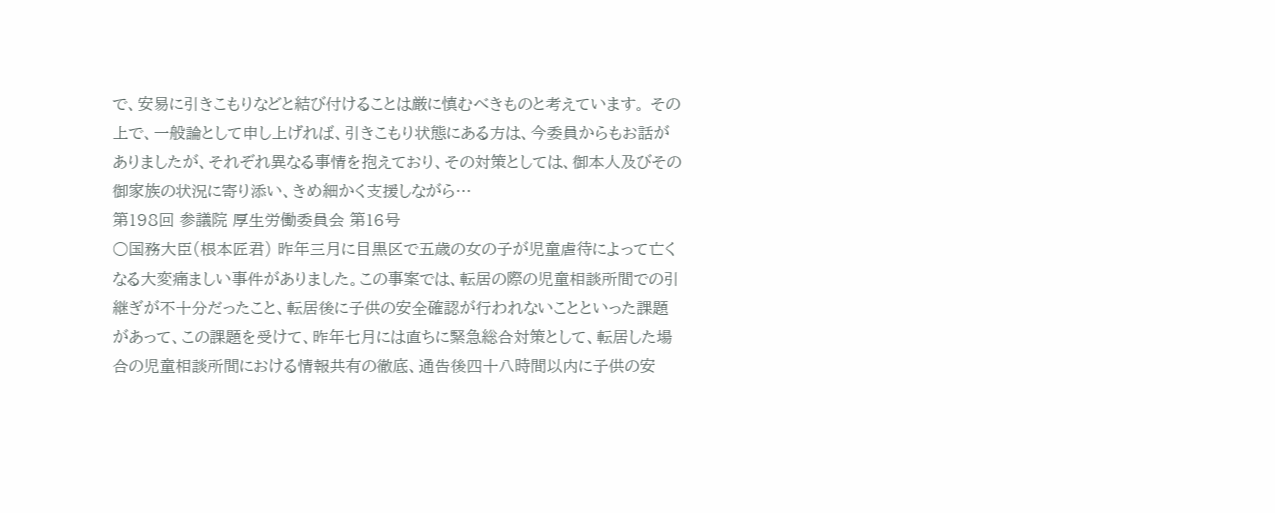で、安易に引きこもりなどと結び付けることは厳に慎むべきものと考えています。 その上で、一般論として申し上げれば、引きこもり状態にある方は、今委員からもお話がありましたが、それぞれ異なる事情を抱えており、その対策としては、御本人及びその御家族の状況に寄り添い、きめ細かく支援しながら…
第198回 参議院 厚生労働委員会 第16号
○国務大臣(根本匠君) 昨年三月に目黒区で五歳の女の子が児童虐待によって亡くなる大変痛ましい事件がありました。この事案では、転居の際の児童相談所間での引継ぎが不十分だったこと、転居後に子供の安全確認が行われないことといった課題があって、この課題を受けて、昨年七月には直ちに緊急総合対策として、転居した場合の児童相談所間における情報共有の徹底、通告後四十八時間以内に子供の安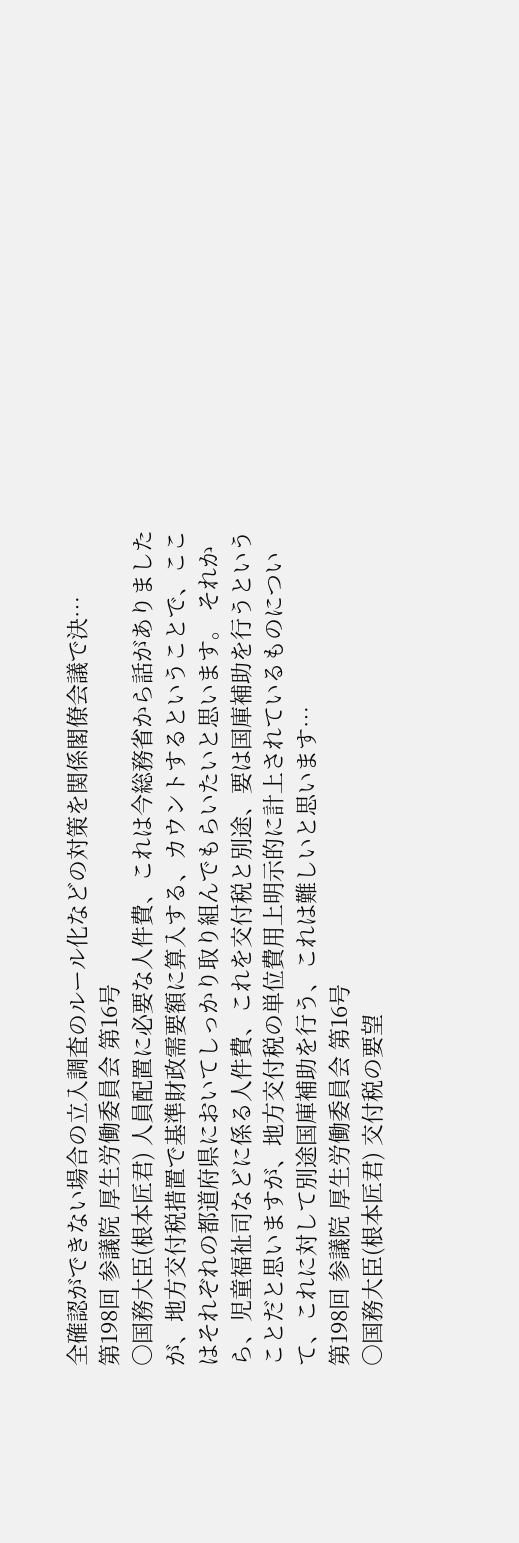全確認ができない場合の立入調査のルール化などの対策を関係閣僚会議で決…
第198回 参議院 厚生労働委員会 第16号
○国務大臣(根本匠君) 人員配置に必要な人件費、これは今総務省から話がありましたが、地方交付税措置で基準財政需要額に算入する、カウントするということで、ここはそれぞれの都道府県においてしっかり取り組んでもらいたいと思います。 それから、児童福祉司などに係る人件費、これを交付税と別途、要は国庫補助を行うということだと思いますが、地方交付税の単位費用上明示的に計上されているものについて、これに対して別途国庫補助を行う、これは難しいと思います…
第198回 参議院 厚生労働委員会 第16号
○国務大臣(根本匠君) 交付税の要望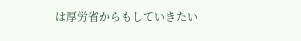は厚労省からもしていきたい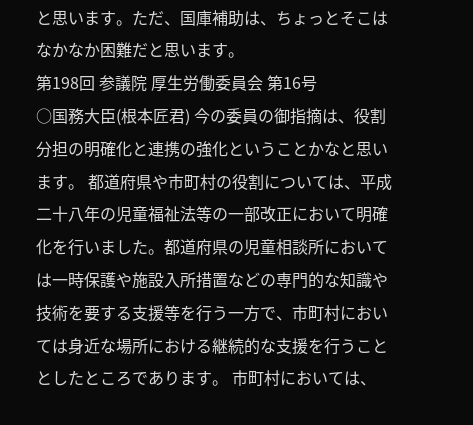と思います。ただ、国庫補助は、ちょっとそこはなかなか困難だと思います。
第198回 参議院 厚生労働委員会 第16号
○国務大臣(根本匠君) 今の委員の御指摘は、役割分担の明確化と連携の強化ということかなと思います。 都道府県や市町村の役割については、平成二十八年の児童福祉法等の一部改正において明確化を行いました。都道府県の児童相談所においては一時保護や施設入所措置などの専門的な知識や技術を要する支援等を行う一方で、市町村においては身近な場所における継続的な支援を行うこととしたところであります。 市町村においては、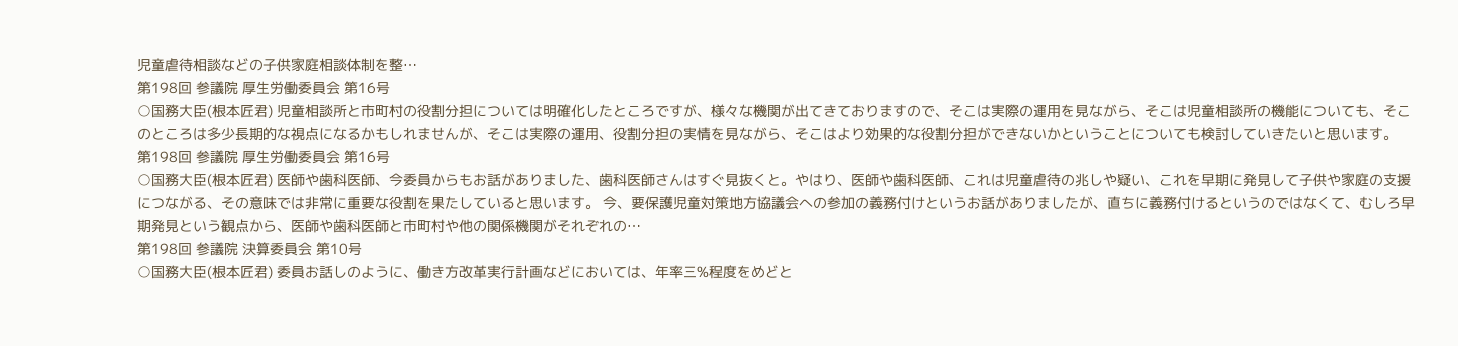児童虐待相談などの子供家庭相談体制を整…
第198回 参議院 厚生労働委員会 第16号
○国務大臣(根本匠君) 児童相談所と市町村の役割分担については明確化したところですが、様々な機関が出てきておりますので、そこは実際の運用を見ながら、そこは児童相談所の機能についても、そこのところは多少長期的な視点になるかもしれませんが、そこは実際の運用、役割分担の実情を見ながら、そこはより効果的な役割分担ができないかということについても検討していきたいと思います。
第198回 参議院 厚生労働委員会 第16号
○国務大臣(根本匠君) 医師や歯科医師、今委員からもお話がありました、歯科医師さんはすぐ見抜くと。やはり、医師や歯科医師、これは児童虐待の兆しや疑い、これを早期に発見して子供や家庭の支援につながる、その意味では非常に重要な役割を果たしていると思います。 今、要保護児童対策地方協議会への参加の義務付けというお話がありましたが、直ちに義務付けるというのではなくて、むしろ早期発見という観点から、医師や歯科医師と市町村や他の関係機関がそれぞれの…
第198回 参議院 決算委員会 第10号
○国務大臣(根本匠君) 委員お話しのように、働き方改革実行計画などにおいては、年率三%程度をめどと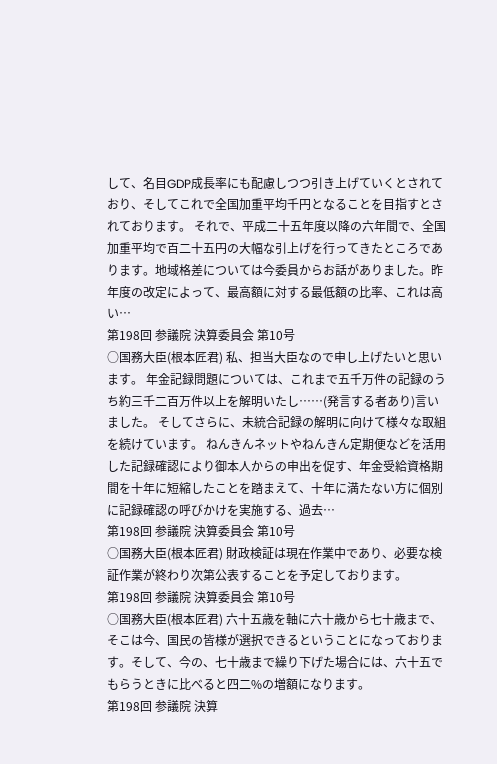して、名目GDP成長率にも配慮しつつ引き上げていくとされており、そしてこれで全国加重平均千円となることを目指すとされております。 それで、平成二十五年度以降の六年間で、全国加重平均で百二十五円の大幅な引上げを行ってきたところであります。地域格差については今委員からお話がありました。昨年度の改定によって、最高額に対する最低額の比率、これは高い…
第198回 参議院 決算委員会 第10号
○国務大臣(根本匠君) 私、担当大臣なので申し上げたいと思います。 年金記録問題については、これまで五千万件の記録のうち約三千二百万件以上を解明いたし……(発言する者あり)言いました。 そしてさらに、未統合記録の解明に向けて様々な取組を続けています。 ねんきんネットやねんきん定期便などを活用した記録確認により御本人からの申出を促す、年金受給資格期間を十年に短縮したことを踏まえて、十年に満たない方に個別に記録確認の呼びかけを実施する、過去…
第198回 参議院 決算委員会 第10号
○国務大臣(根本匠君) 財政検証は現在作業中であり、必要な検証作業が終わり次第公表することを予定しております。
第198回 参議院 決算委員会 第10号
○国務大臣(根本匠君) 六十五歳を軸に六十歳から七十歳まで、そこは今、国民の皆様が選択できるということになっております。そして、今の、七十歳まで繰り下げた場合には、六十五でもらうときに比べると四二%の増額になります。
第198回 参議院 決算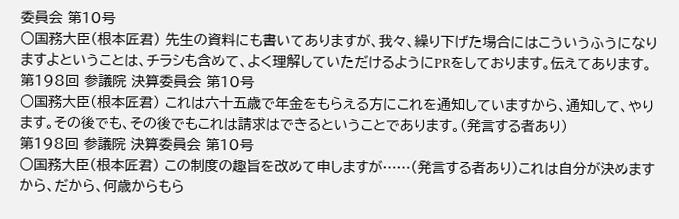委員会 第10号
○国務大臣(根本匠君) 先生の資料にも書いてありますが、我々、繰り下げた場合にはこういうふうになりますよということは、チラシも含めて、よく理解していただけるようにPRをしております。伝えてあります。
第198回 参議院 決算委員会 第10号
○国務大臣(根本匠君) これは六十五歳で年金をもらえる方にこれを通知していますから、通知して、やります。その後でも、その後でもこれは請求はできるということであります。(発言する者あり)
第198回 参議院 決算委員会 第10号
○国務大臣(根本匠君) この制度の趣旨を改めて申しますが……(発言する者あり)これは自分が決めますから、だから、何歳からもら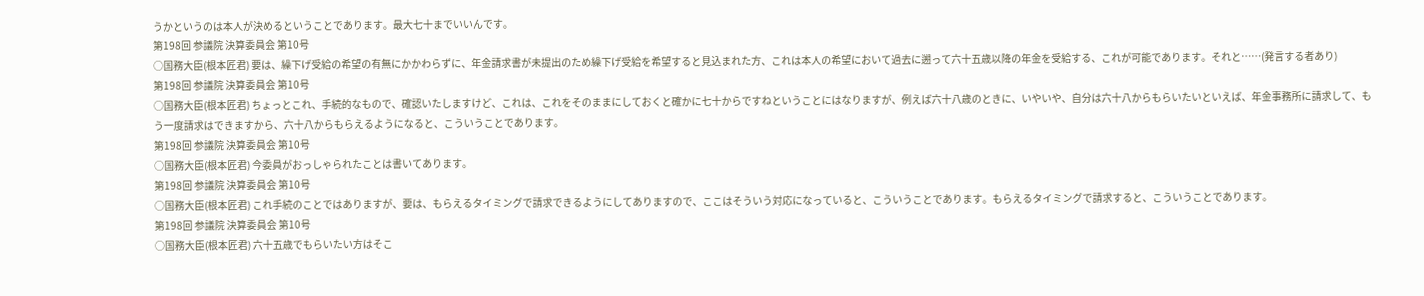うかというのは本人が決めるということであります。最大七十までいいんです。
第198回 参議院 決算委員会 第10号
○国務大臣(根本匠君) 要は、繰下げ受給の希望の有無にかかわらずに、年金請求書が未提出のため繰下げ受給を希望すると見込まれた方、これは本人の希望において過去に遡って六十五歳以降の年金を受給する、これが可能であります。それと……(発言する者あり)
第198回 参議院 決算委員会 第10号
○国務大臣(根本匠君) ちょっとこれ、手続的なもので、確認いたしますけど、これは、これをそのままにしておくと確かに七十からですねということにはなりますが、例えば六十八歳のときに、いやいや、自分は六十八からもらいたいといえば、年金事務所に請求して、もう一度請求はできますから、六十八からもらえるようになると、こういうことであります。
第198回 参議院 決算委員会 第10号
○国務大臣(根本匠君) 今委員がおっしゃられたことは書いてあります。
第198回 参議院 決算委員会 第10号
○国務大臣(根本匠君) これ手続のことではありますが、要は、もらえるタイミングで請求できるようにしてありますので、ここはそういう対応になっていると、こういうことであります。もらえるタイミングで請求すると、こういうことであります。
第198回 参議院 決算委員会 第10号
○国務大臣(根本匠君) 六十五歳でもらいたい方はそこ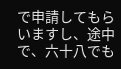で申請してもらいますし、途中で、六十八でも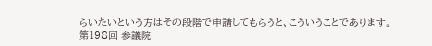らいたいという方はその段階で申請してもらうと、こういうことであります。
第198回 参議院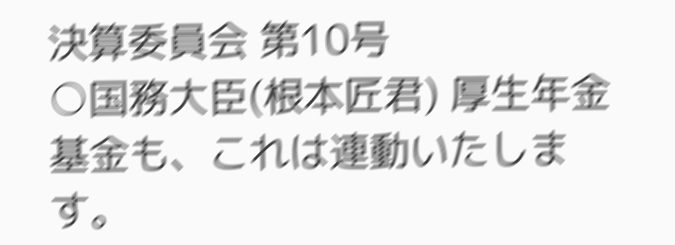決算委員会 第10号
○国務大臣(根本匠君) 厚生年金基金も、これは連動いたします。